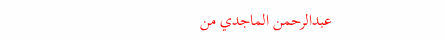عبدالرحمن الماجدي من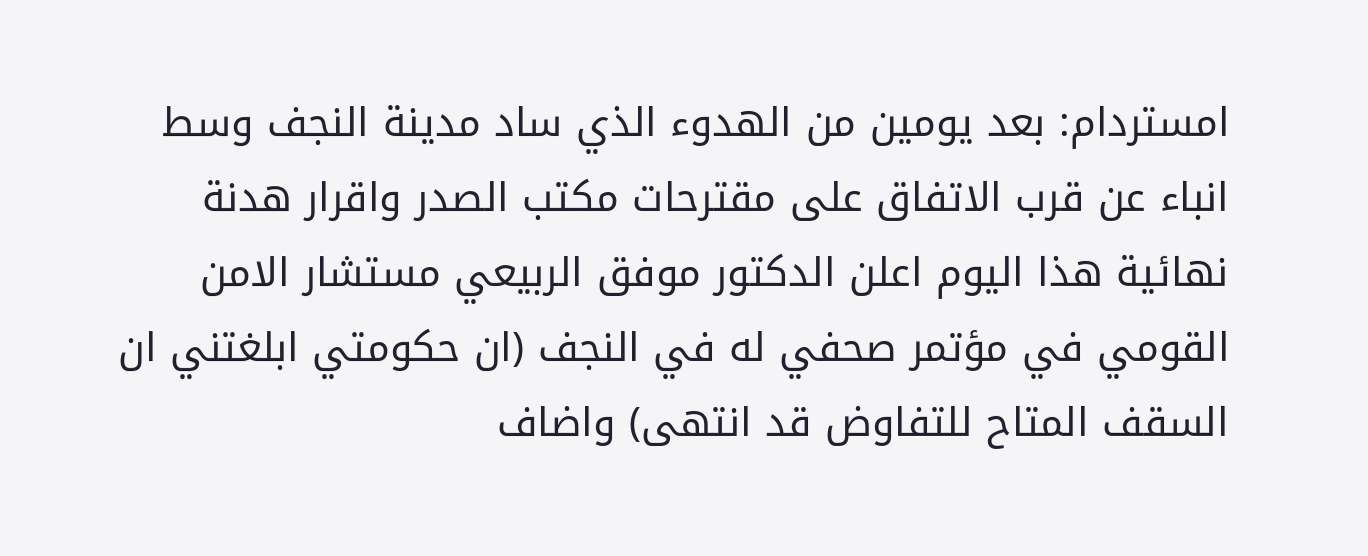امستردام: بعد يومين من الهدوء الذي ساد مدينة النجف وسط انباء عن قرب الاتفاق على مقترحات مكتب الصدر واقرار هدنة نهائية هذا اليوم اعلن الدكتور موفق الربيعي مستشار الامن القومي في مؤتمر صحفي له في النجف (ان حكومتي ابلغتني ان السقف المتاح للتفاوض قد انتهى) واضاف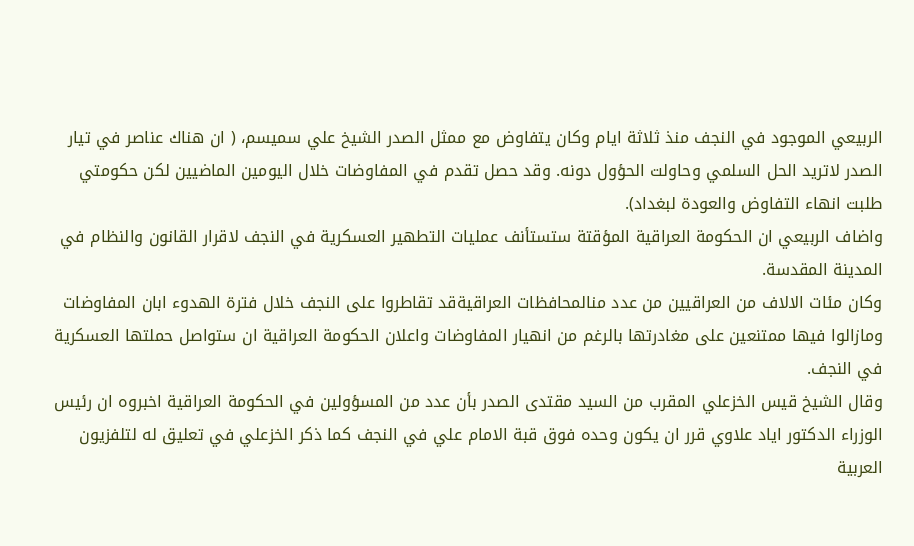الربيعي الموجود في النجف منذ ثلاثة ايام وكان يتفاوض مع ممثل الصدر الشيخ علي سميسم، ( ان هناك عناصر في تيار الصدر لاتريد الحل السلمي وحاولت الحؤول دونه. وقد حصل تقدم في المفاوضات خلال اليومين الماضيين لكن حكومتي طلبت انهاء التفاوض والعودة لبغداد).
واضاف الربيعي ان الحكومة العراقية المؤقتة ستستأنف عمليات التطهير العسكرية في النجف لاقرار القانون والنظام في المدينة المقدسة.
وكان مئات الالاف من العراقيين من عدد منالمحافظات العراقيةقد تقاطروا على النجف خلال فترة الهدوء ابان المفاوضات ومازالوا فيها ممتنعين على مغادرتها بالرغم من انهيار المفاوضات واعلان الحكومة العراقية ان ستواصل حملتها العسكرية في النجف.
وقال الشيخ قيس الخزعلي المقرب من السيد مقتدى الصدر بأن عدد من المسؤولين في الحكومة العراقية اخبروه ان رئيس الوزراء الدكتور اياد علاوي قرر ان يكون وحده فوق قبة الامام علي في النجف كما ذكر الخزعلي في تعليق له لتلفزيون العربية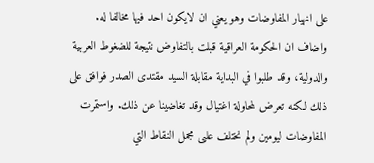على انهيار المفاوضات وهو يعني ان لايكون احد فيها مخالفا له. واضاف ان الحكومة العراقية قبلت بالتفاوض نتيجة للضغوط العربية والدولية، وقد طلبوا في البداية مقابلة السيد مقتدى الصدر فوافق على ذلك لكنه تعرض لمحاولة اغتيال وقد تغاضينا عن ذلك. واستمرت المفاوضات ليومين ولم نختلف علىى مجمل النقاط التي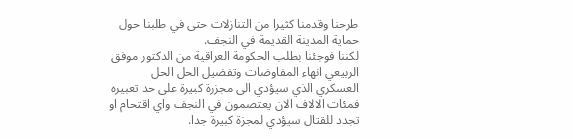طرحنا وقدمنا كثيرا من التنازلات حتى في طلبنا حول حماية المدينة القديمة في النجف.
لكننا فوجئنا بطلب الحكومة العراقية من الدكتور موفق الربيعي انهاء المفاوضات وتفضيل الحل الحل العسكري الذي سيؤدي الى مجزرة كبيرة على حد تعبيره فمئات الالاف الان يعتصمون في النجف واي اقتحام او تجدد للقتال سيؤدي لمجزة كبيرة جدا.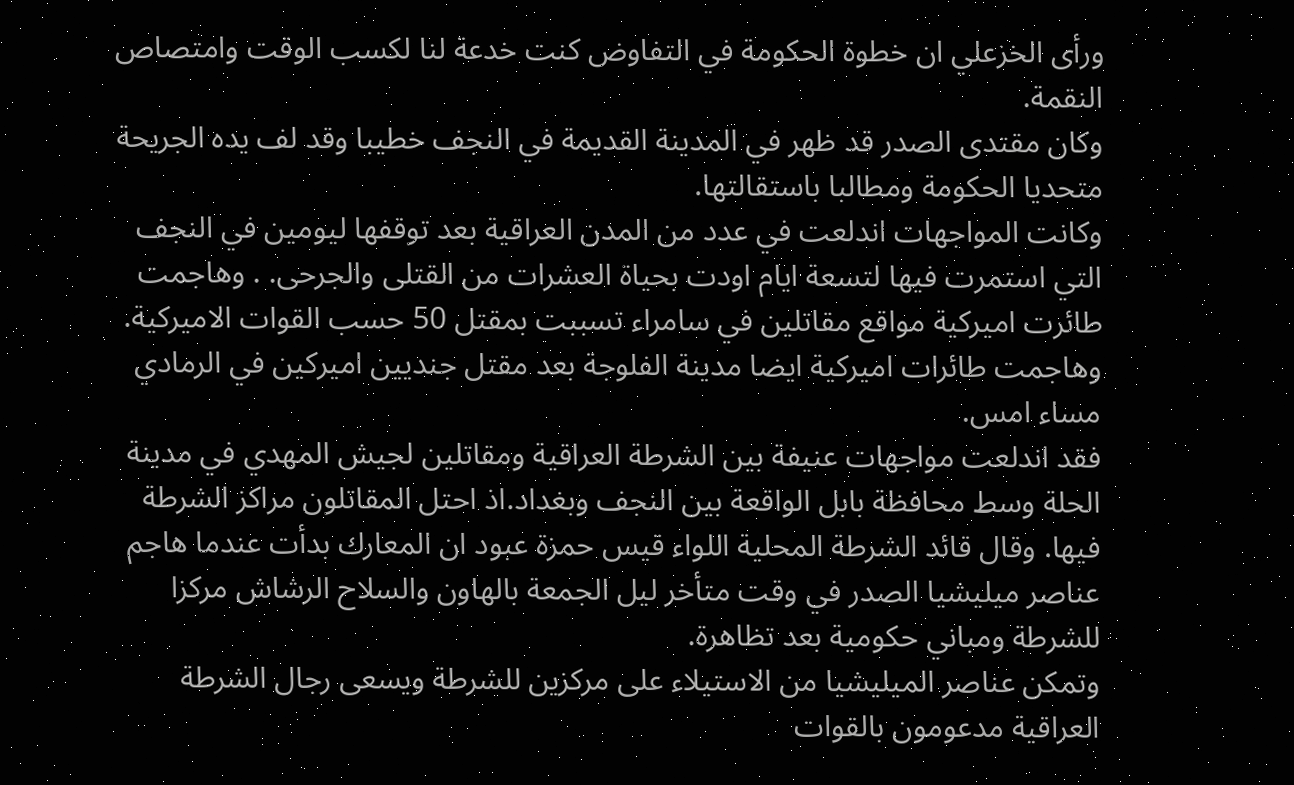ورأى الخزعلي ان خطوة الحكومة في التفاوض كنت خدعة لنا لكسب الوقت وامتصاص النقمة.
وكان مقتدى الصدر قد ظهر في المدينة القديمة في النجف خطيبا وقد لف يده الجريحة متحديا الحكومة ومطالبا باستقالتها.
وكانت المواجهات اندلعت في عدد من المدن العراقية بعد توقفها ليومين في النجف التي استمرت فيها لتسعة ايام اودت بحياة العشرات من القتلى والجرحى. . وهاجمت طائرت اميركية مواقع مقاتلين في سامراء تسببت بمقتل 50 حسب القوات الاميركية. وهاجمت طائرات اميركية ايضا مدينة الفلوجة بعد مقتل جنديين اميركين في الرمادي مساء امس.
فقد اندلعت مواجهات عنيفة بين الشرطة العراقية ومقاتلين لجيش المهدي في مدينة الحلة وسط محافظة بابل الواقعة بين النجف وبغداد.اذ احتل المقاتلون مراكز الشرطة فيها. وقال قائد الشرطة المحلية اللواء قيس حمزة عبود ان المعارك بدأت عندما هاجم عناصر ميليشيا الصدر في وقت متأخر ليل الجمعة بالهاون والسلاح الرشاش مركزا للشرطة ومباني حكومية بعد تظاهرة.
وتمكن عناصر الميليشيا من الاستيلاء على مركزين للشرطة ويسعى رجال الشرطة العراقية مدعومون بالقوات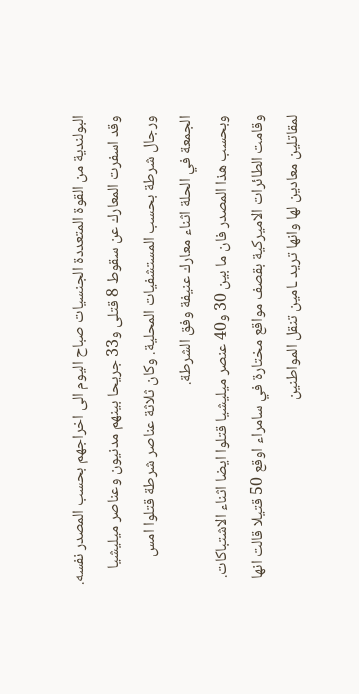البولندية من القوة المتعددة الجنسيات صباح اليوم الى اخراجهم بحسب المصدر نفسه.
وقد اسفرت المعارك عن سقوط 8 قتلى و33 جريحا بينهم مدنيون وعناصر ميليشيا ورجال شرطة بحسب المستشفيات المحلية. وكان ثلاثة عناصر شرطة قتلوا امس الجمعة في الحلة اثناء معارك عنيفة وفق الشرطة.
وبحسب هذا المصدر فان ما بين 30 و40 عنصر ميليشيا قتلوا ايضا اثناء الاشتباكات.
وقامت الطائرات الاميركية بقصف مواقع مختارة في سامراء اوقع 50 قتيلا قالت انها لمقاتلين معادين لها وانها تريد ـامين تنقل المواطنين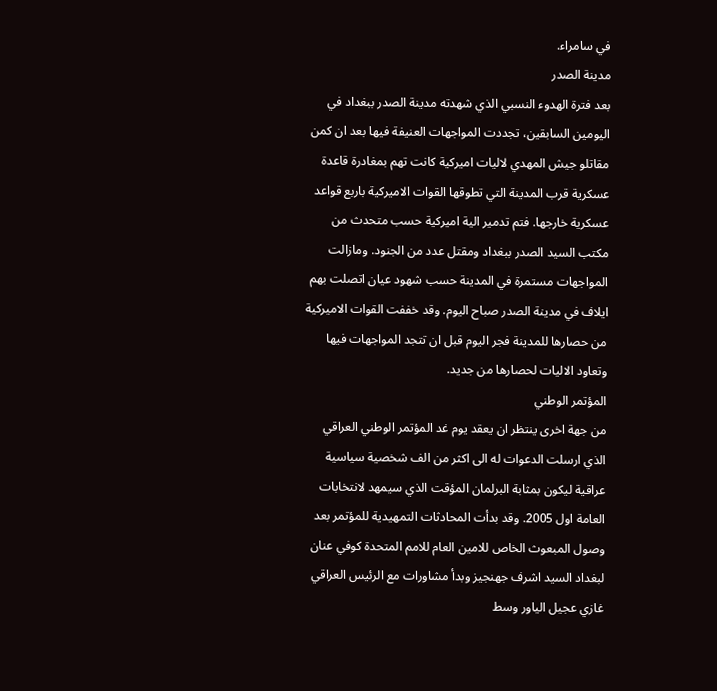في سامراء.
مدينة الصدر
بعد فترة الهدوء النسبي الذي شهدته مدينة الصدر ببغداد في اليومين السابقين، تجددت المواجهات العنيفة فيها بعد ان كمن مقاتلو جيش المهدي لاليات اميركية كانت تهم بمغادرة قاعدة عسكرية قرب المدينة التي تطوقها القوات الاميركية باربع قواعد عسكرية خارجها. فتم تدمير الية اميركية حسب متحدث من مكتب السيد الصدر ببغداد ومقتل عدد من الجنود. ومازالت المواجهات مستمرة في المدينة حسب شهود عيان اتصلت بهم ايلاف في مدينة الصدر صباح اليوم. وقد خففت القوات الاميركية من حصارها للمدينة فجر اليوم قبل ان تتجد المواجهات فيها وتعاود الاليات لحصارها من جديد.
المؤتمر الوطني
من جهة اخرى ينتظر ان يعقد يوم غد المؤتمر الوطني العراقي الذي ارسلت الدعوات له الى اكثر من الف شخصية سياسية عراقية ليكون بمثابة البرلمان المؤقت الذي سيمهد لانتخابات العامة اول 2005. وقد بدأت المحادثات التمهيدية للمؤتمر بعد وصول المبعوث الخاص للامين العام للامم المتحدة كوفي عنان لبغداد السيد اشرف جهنجيز وبدأ مشاورات مع الرئيس العراقي غازي عجيل الياور وسط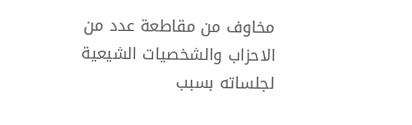مخاوف من مقاطعة عدد من الاحزاب والشخصيات الشيعية لجلساته بسبب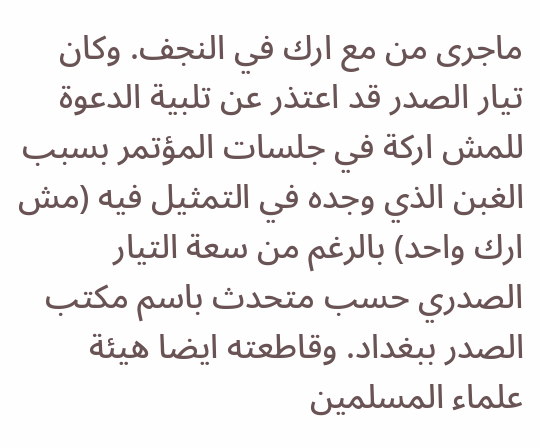ماجرى من مع ارك في النجف. وكان تيار الصدر قد اعتذر عن تلبية الدعوة للمش اركة في جلسات المؤتمر بسبب الغبن الذي وجده في التمثيل فيه (مش ارك واحد) بالرغم من سعة التيار الصدري حسب متحدث باسم مكتب الصدر ببغداد. وقاطعته ايضا هيئة علماء المسلمين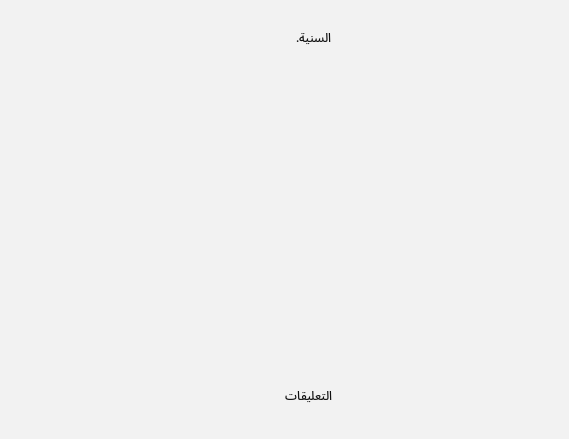السنية.















التعليقات